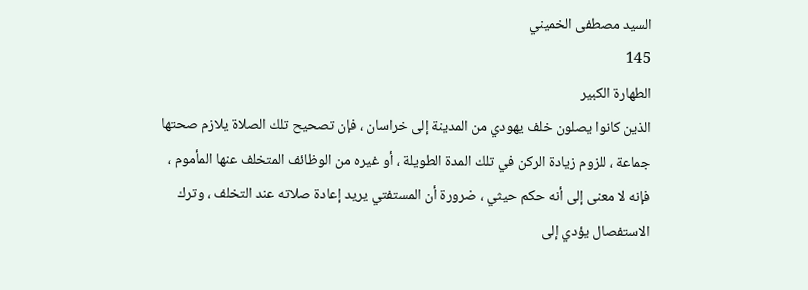السيد مصطفى الخميني
145
الطهارة الكبير
الذين كانوا يصلون خلف يهودي من المدينة إلى خراسان ، فإن تصحيح تلك الصلاة يلازم صحتها جماعة ، للزوم زيادة الركن في تلك المدة الطويلة ، أو غيره من الوظائف المتخلف عنها المأموم ، فإنه لا معنى إلى أنه حكم حيثي ، ضرورة أن المستفتي يريد إعادة صلاته عند التخلف ، وترك الاستفصال يؤدي إلى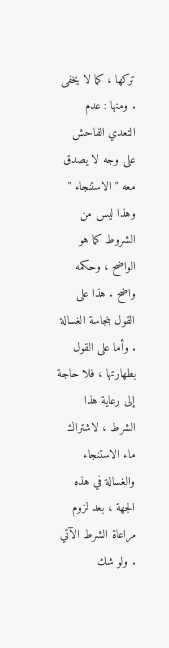تركها ، كما لا يخفى . ومنها : عدم التعدي الفاحش على وجه لا يصدق معه " الاستنجاء " وهذا ليس من الشروط كما هو الواضح ، وحكمه واضح . هذا على القول بنجاسة الغسالة . وأما على القول بطهارتها ، فلا حاجة إلى رعاية هذا الشرط ، لاشتراك ماء الاستنجاء والغسالة في هذه الجهة ، بعد لزوم مراعاة الشرط الآتي . ولو شك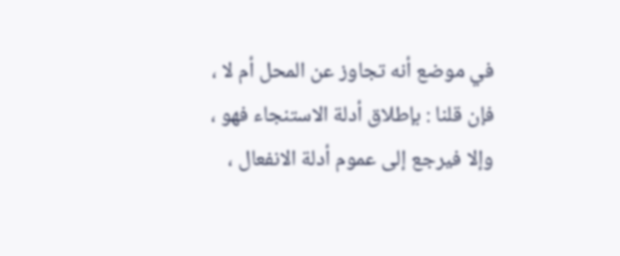في موضع أنه تجاوز عن المحل أم لا ، فإن قلنا : بإطلاق أدلة الاستنجاء فهو ، وإلا فيرجع إلى عموم أدلة الانفعال ،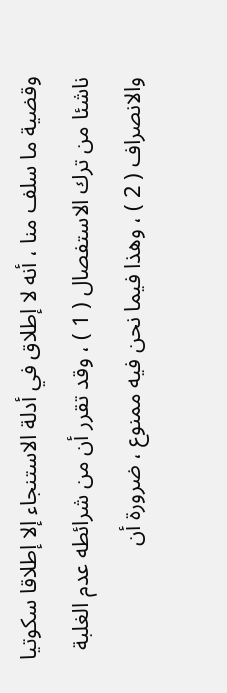وقضية ما سلف منا ، أنه لا إطلاق في أدلة الاستنجاء إلا إطلاقا سكوتيا ناشئا من ترك الاستفصال ( 1 ) ، وقد تقرر أن من شرائطه عدم الغلبة والانصراف ( 2 ) ، وهذا فيما نحن فيه ممنوع ، ضرورة أن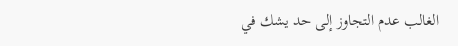الغالب عدم التجاوز إلى حد يشك في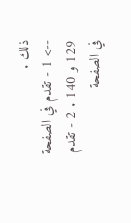ذلك .
--> 1 - تقدم في الصفحة 129 و 140 . 2 - تقدم في الصفحة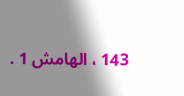143 ، الهامش 1 .